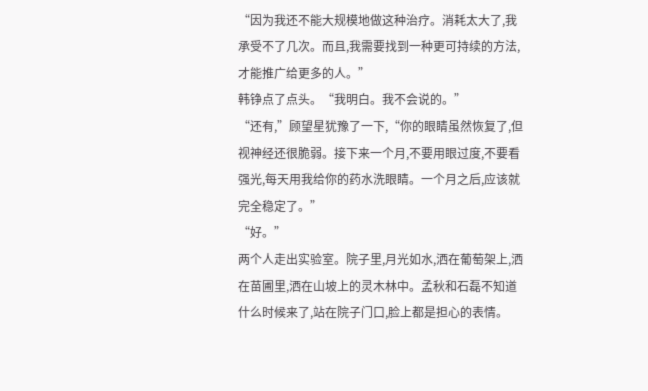“因为我还不能大规模地做这种治疗。消耗太大了,我承受不了几次。而且,我需要找到一种更可持续的方法,才能推广给更多的人。”
韩铮点了点头。“我明白。我不会说的。”
“还有,”顾望星犹豫了一下,“你的眼睛虽然恢复了,但视神经还很脆弱。接下来一个月,不要用眼过度,不要看强光,每天用我给你的药水洗眼睛。一个月之后,应该就完全稳定了。”
“好。”
两个人走出实验室。院子里,月光如水,洒在葡萄架上,洒在苗圃里,洒在山坡上的灵木林中。孟秋和石磊不知道什么时候来了,站在院子门口,脸上都是担心的表情。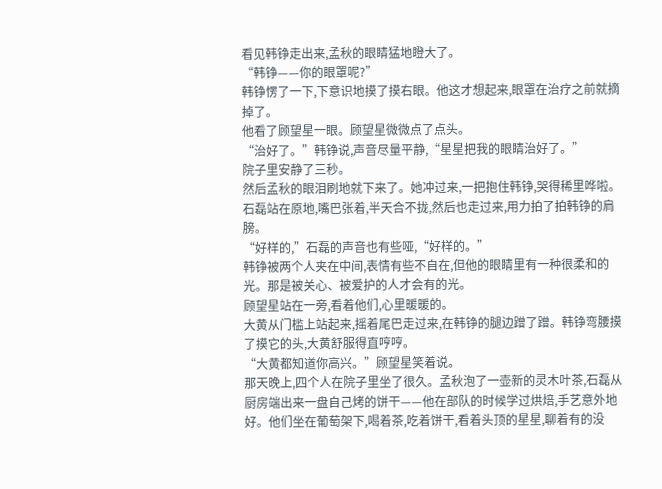看见韩铮走出来,孟秋的眼睛猛地瞪大了。
“韩铮——你的眼罩呢?”
韩铮愣了一下,下意识地摸了摸右眼。他这才想起来,眼罩在治疗之前就摘掉了。
他看了顾望星一眼。顾望星微微点了点头。
“治好了。”韩铮说,声音尽量平静,“星星把我的眼睛治好了。”
院子里安静了三秒。
然后孟秋的眼泪刷地就下来了。她冲过来,一把抱住韩铮,哭得稀里哗啦。石磊站在原地,嘴巴张着,半天合不拢,然后也走过来,用力拍了拍韩铮的肩膀。
“好样的,”石磊的声音也有些哑,“好样的。”
韩铮被两个人夹在中间,表情有些不自在,但他的眼睛里有一种很柔和的光。那是被关心、被爱护的人才会有的光。
顾望星站在一旁,看着他们,心里暖暖的。
大黄从门槛上站起来,摇着尾巴走过来,在韩铮的腿边蹭了蹭。韩铮弯腰摸了摸它的头,大黄舒服得直哼哼。
“大黄都知道你高兴。”顾望星笑着说。
那天晚上,四个人在院子里坐了很久。孟秋泡了一壶新的灵木叶茶,石磊从厨房端出来一盘自己烤的饼干——他在部队的时候学过烘焙,手艺意外地好。他们坐在葡萄架下,喝着茶,吃着饼干,看着头顶的星星,聊着有的没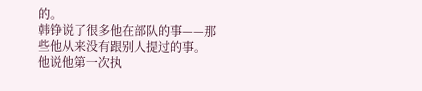的。
韩铮说了很多他在部队的事——那些他从来没有跟别人提过的事。他说他第一次执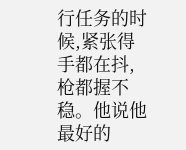行任务的时候,紧张得手都在抖,枪都握不稳。他说他最好的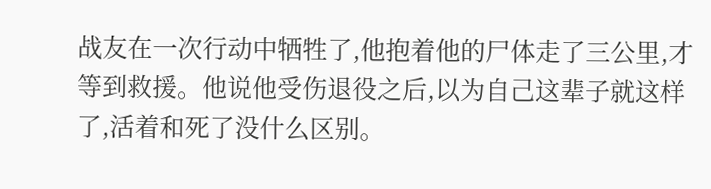战友在一次行动中牺牲了,他抱着他的尸体走了三公里,才等到救援。他说他受伤退役之后,以为自己这辈子就这样了,活着和死了没什么区别。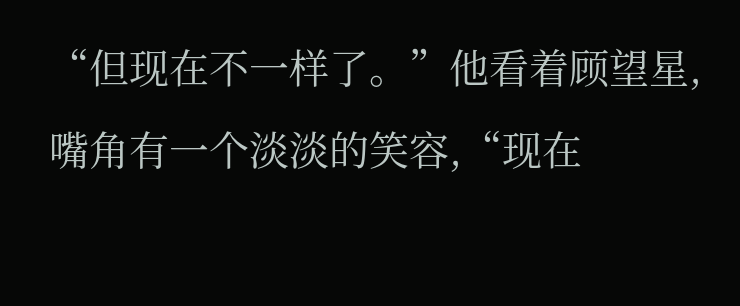“但现在不一样了。”他看着顾望星,嘴角有一个淡淡的笑容,“现在